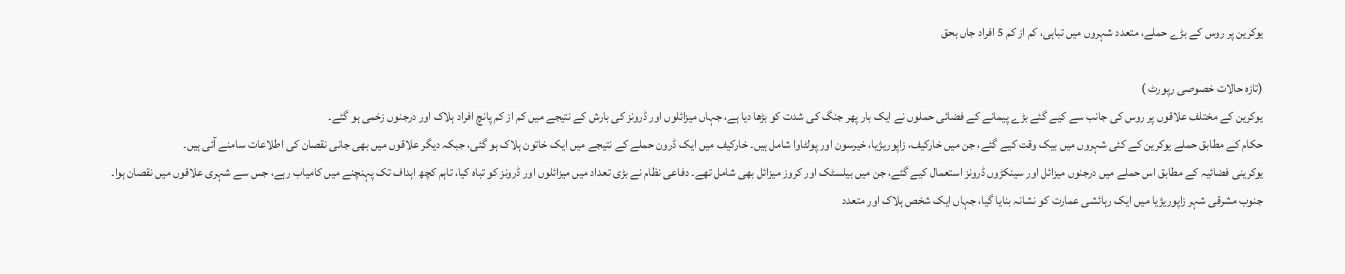یوکرین پر روس کے بڑے حملے، متعدد شہروں میں تباہی، کم از کم 5 افراد جاں بحق

(تازہ حالات خصوصی رپورٹ )
یوکرین کے مختلف علاقوں پر روس کی جانب سے کیے گئے بڑے پیمانے کے فضائی حملوں نے ایک بار پھر جنگ کی شدت کو بڑھا دیا ہے، جہاں میزائلوں اور ڈرونز کی بارش کے نتیجے میں کم از کم پانچ افراد ہلاک اور درجنوں زخمی ہو گئے۔
حکام کے مطابق حملے یوکرین کے کئی شہروں میں بیک وقت کیے گئے، جن میں خارکیف، زاپوریژیا، خیرسون اور پولٹاوا شامل ہیں۔ خارکیف میں ایک ڈرون حملے کے نتیجے میں ایک خاتون ہلاک ہو گئی، جبکہ دیگر علاقوں میں بھی جانی نقصان کی اطلاعات سامنے آئی ہیں۔
یوکرینی فضائیہ کے مطابق اس حملے میں درجنوں میزائل اور سینکڑوں ڈرونز استعمال کیے گئے، جن میں بیلسٹک اور کروز میزائل بھی شامل تھے۔ دفاعی نظام نے بڑی تعداد میں میزائلوں اور ڈرونز کو تباہ کیا، تاہم کچھ اہداف تک پہنچنے میں کامیاب رہے، جس سے شہری علاقوں میں نقصان ہوا۔
جنوب مشرقی شہر زاپوریژیا میں ایک رہائشی عمارت کو نشانہ بنایا گیا، جہاں ایک شخص ہلاک اور متعدد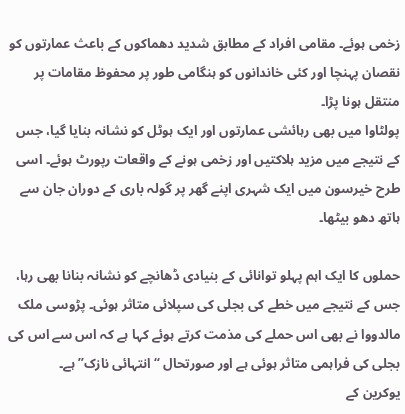زخمی ہوئے۔ مقامی افراد کے مطابق شدید دھماکوں کے باعث عمارتوں کو نقصان پہنچا اور کئی خاندانوں کو ہنگامی طور پر محفوظ مقامات پر منتقل ہونا پڑا۔
پولٹاوا میں بھی رہائشی عمارتوں اور ایک ہوٹل کو نشانہ بنایا گیا، جس کے نتیجے میں مزید ہلاکتیں اور زخمی ہونے کے واقعات رپورٹ ہوئے۔ اسی طرح خیرسون میں ایک شہری اپنے گھر پر گولہ باری کے دوران جان سے ہاتھ دھو بیٹھا۔

حملوں کا ایک اہم پہلو توانائی کے بنیادی ڈھانچے کو نشانہ بنانا بھی رہا، جس کے نتیجے میں خطے کی بجلی کی سپلائی متاثر ہوئی۔ پڑوسی ملک مالدووا نے بھی اس حملے کی مذمت کرتے ہوئے کہا ہے کہ اس سے اس کی بجلی کی فراہمی متاثر ہوئی ہے اور صورتحال “انتہائی نازک” ہے۔
یوکرین کے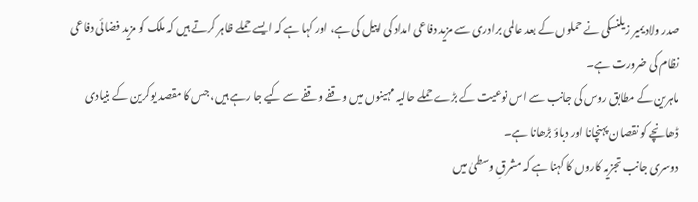صدر ولادیمیر زیلنسکی نے حملوں کے بعد عالمی برادری سے مزید دفاعی امداد کی اپیل کی ہے، اور کہا ہے کہ ایسے حملے ظاہر کرتے ہیں کہ ملک کو مزید فضائی دفاعی نظام کی ضرورت ہے۔
ماہرین کے مطابق روس کی جانب سے اس نوعیت کے بڑے حملے حالیہ مہینوں میں وقفے وقفے سے کیے جا رہے ہیں، جس کا مقصد یوکرین کے بنیادی ڈھانچے کو نقصان پہنچانا اور دباؤ بڑھانا ہے۔
دوسری جانب تجزیہ کاروں کا کہنا ہے کہ مشرقِ وسطیٰ میں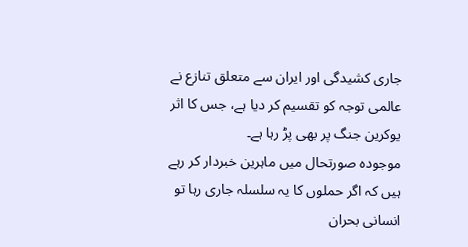جاری کشیدگی اور ایران سے متعلق تنازع نے عالمی توجہ کو تقسیم کر دیا ہے، جس کا اثر یوکرین جنگ پر بھی پڑ رہا ہے۔
موجودہ صورتحال میں ماہرین خبردار کر رہے ہیں کہ اگر حملوں کا یہ سلسلہ جاری رہا تو انسانی بحران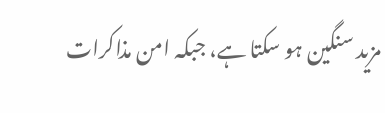مزید سنگین ہو سکتا ہے، جبکہ امن مذاکرات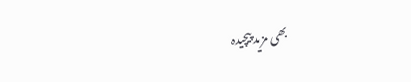بھی مزید پیچیدہ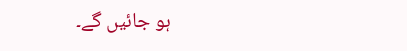ہو جائیں گے۔